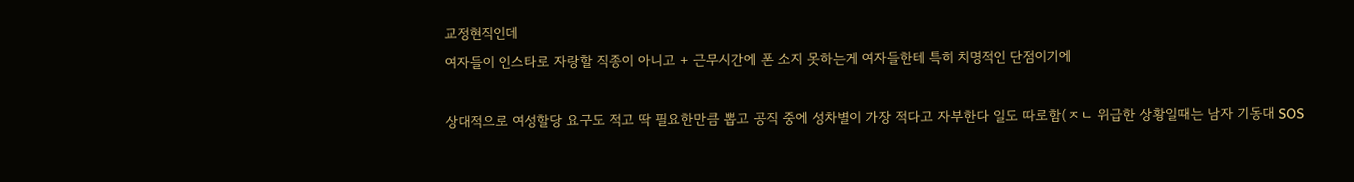교정현직인데
여자들이 인스타로 자랑할 직종이 아니고 + 근무시간에 폰 소지 못하는게 여자들한테 특히 치명적인 단점이기에

상대적으로 여성할당 요구도 적고 딱 필요한만큼 뽑고 공직 중에 성차별이 가장 적다고 자부한다 일도 따로함(ㅈㄴ 위급한 상황일때는 남자 기동대 SOS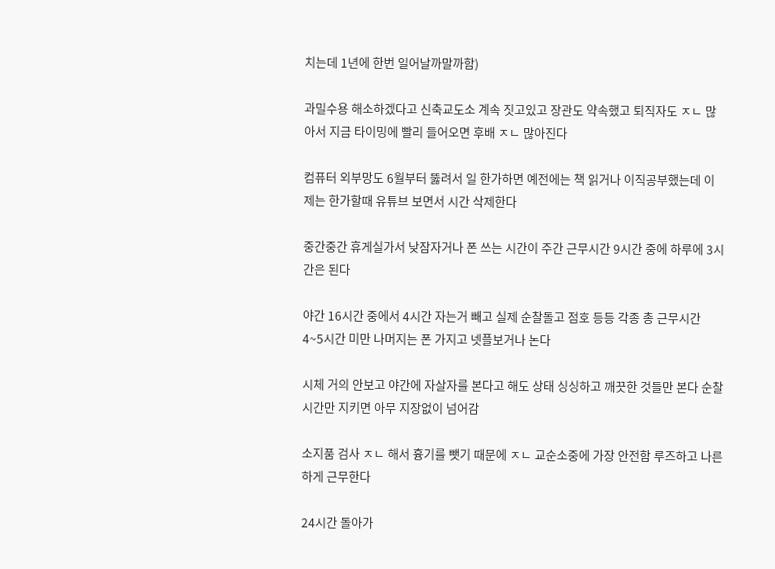치는데 1년에 한번 일어날까말까함)

과밀수용 해소하겠다고 신축교도소 계속 짓고있고 장관도 약속했고 퇴직자도 ㅈㄴ 많아서 지금 타이밍에 빨리 들어오면 후배 ㅈㄴ 많아진다

컴퓨터 외부망도 6월부터 뚫려서 일 한가하면 예전에는 책 읽거나 이직공부했는데 이제는 한가할때 유튜브 보면서 시간 삭제한다

중간중간 휴게실가서 낮잠자거나 폰 쓰는 시간이 주간 근무시간 9시간 중에 하루에 3시간은 된다

야간 16시간 중에서 4시간 자는거 빼고 실제 순찰돌고 점호 등등 각종 총 근무시간 4~5시간 미만 나머지는 폰 가지고 넷플보거나 논다

시체 거의 안보고 야간에 자살자를 본다고 해도 상태 싱싱하고 깨끗한 것들만 본다 순찰시간만 지키면 아무 지장없이 넘어감

소지품 검사 ㅈㄴ 해서 흉기를 뺏기 때문에 ㅈㄴ 교순소중에 가장 안전함 루즈하고 나른하게 근무한다

24시간 돌아가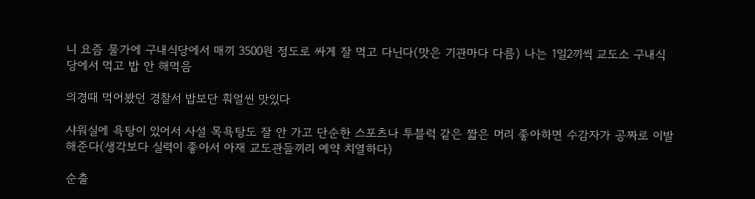니 요즘 물가에 구내식당에서 매끼 3500원 정도로 싸게 잘 먹고 다닌다(맛은 기관마다 다름) 나는 1일2끼씩 교도소 구내식당에서 먹고 밥 안 해먹음

의경때 먹어봤던 경찰서 밥보단 훠얼씬 맛있다

샤워실에 욕탕이 있어서 사설 목욕탕도 잘 안 가고 단순한 스포츠나 투블럭 같은 짧은 머리 좋아하면 수감자가 공짜로 이발해준다(생각보다 실력이 좋아서 아재 교도관들끼리 예약 치열하다)

순출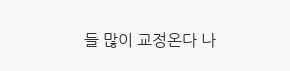들 많이 교정온다 나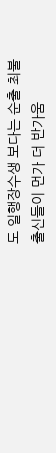도 일행장수생 보다는 순출 최불 출신들이 먼가 더 반가움